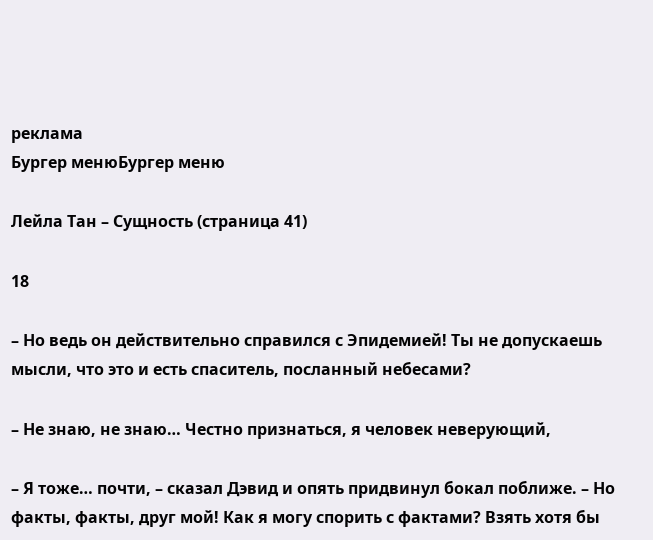реклама
Бургер менюБургер меню

Лейла Тан – Сущность (страница 41)

18

– Но ведь он действительно справился с Эпидемией! Ты не допускаешь мысли, что это и есть спаситель, посланный небесами?

– Не знаю, не знаю… Честно признаться, я человек неверующий,

– Я тоже… почти, – сказал Дэвид и опять придвинул бокал поближе. – Но факты, факты, друг мой! Как я могу спорить с фактами? Взять хотя бы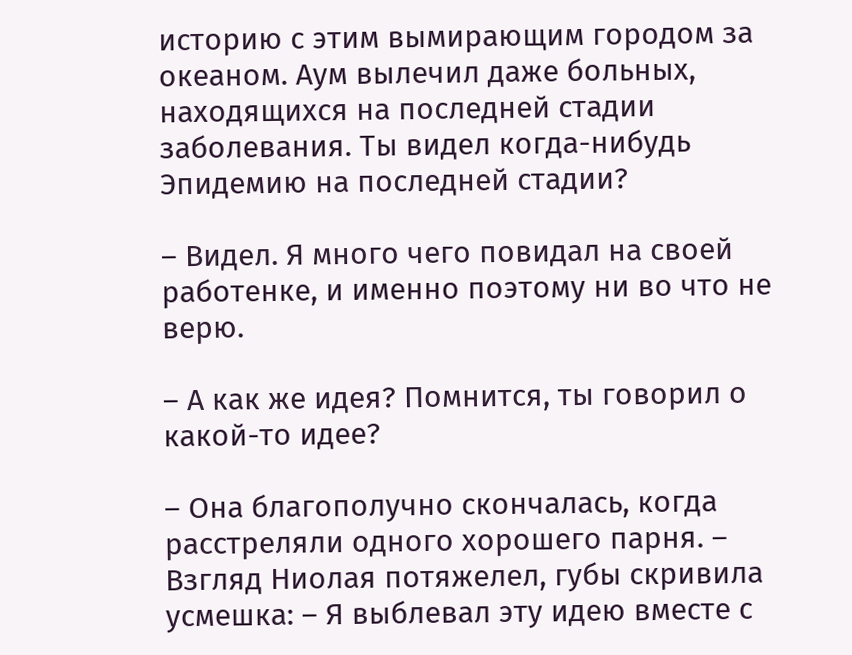историю с этим вымирающим городом за океаном. Аум вылечил даже больных, находящихся на последней стадии заболевания. Ты видел когда-нибудь Эпидемию на последней стадии?

– Видел. Я много чего повидал на своей работенке, и именно поэтому ни во что не верю.

– А как же идея? Помнится, ты говорил о какой-то идее?

– Она благополучно скончалась, когда расстреляли одного хорошего парня. – Взгляд Ниолая потяжелел, губы скривила усмешка: – Я выблевал эту идею вместе с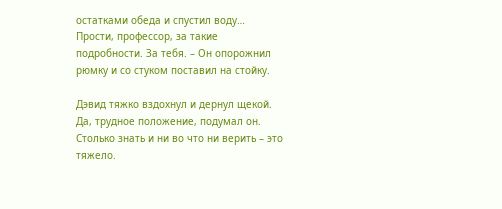остатками обеда и спустил воду… Прости, профессор, за такие подробности. За тебя. – Он опорожнил рюмку и со стуком поставил на стойку.

Дэвид тяжко вздохнул и дернул щекой. Да, трудное положение, подумал он. Столько знать и ни во что ни верить – это тяжело.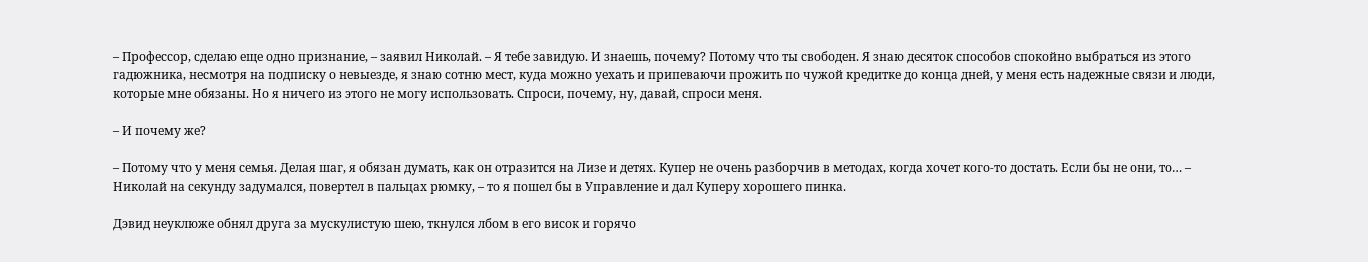– Профессор, сделаю еще одно признание, – заявил Николай. – Я тебе завидую. И знаешь, почему? Потому что ты свободен. Я знаю десяток способов спокойно выбраться из этого гадюжника, несмотря на подписку о невыезде, я знаю сотню мест, куда можно уехать и припеваючи прожить по чужой кредитке до конца дней, у меня есть надежные связи и люди, которые мне обязаны. Но я ничего из этого не могу использовать. Спроси, почему, ну, давай, спроси меня.

– И почему же?

– Потому что у меня семья. Делая шаг, я обязан думать, как он отразится на Лизе и детях. Купер не очень разборчив в методах, когда хочет кого-то достать. Если бы не они, то… – Николай на секунду задумался, повертел в пальцах рюмку, – то я пошел бы в Управление и дал Куперу хорошего пинка.

Дэвид неуклюже обнял друга за мускулистую шею, ткнулся лбом в его висок и горячо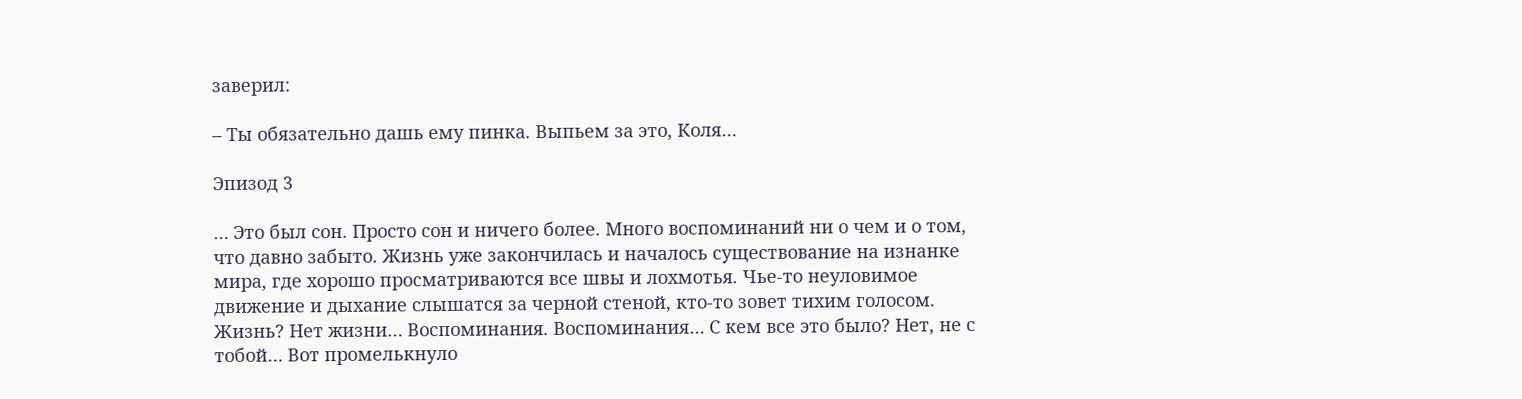заверил:

– Ты обязательно дашь ему пинка. Выпьем за это, Коля…

Эпизод 3

… Это был сон. Просто сон и ничего более. Много воспоминаний ни о чем и о том, что давно забыто. Жизнь уже закончилась и началось существование на изнанке мира, где хорошо просматриваются все швы и лохмотья. Чье-то неуловимое движение и дыхание слышатся за черной стеной, кто-то зовет тихим голосом. Жизнь? Нет жизни… Воспоминания. Воспоминания… С кем все это было? Нет, не с тобой… Вот промелькнуло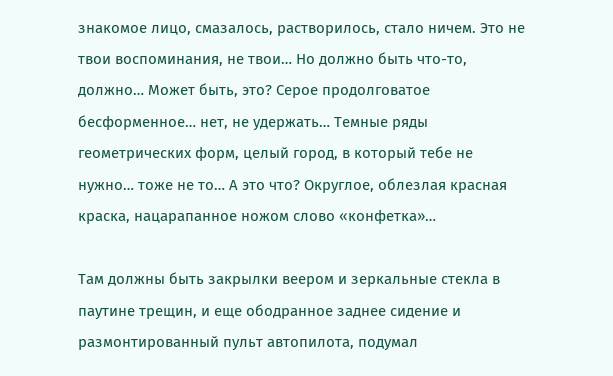знакомое лицо, смазалось, растворилось, стало ничем. Это не твои воспоминания, не твои… Но должно быть что-то, должно… Может быть, это? Серое продолговатое бесформенное… нет, не удержать… Темные ряды геометрических форм, целый город, в который тебе не нужно… тоже не то… А это что? Округлое, облезлая красная краска, нацарапанное ножом слово «конфетка»…

Там должны быть закрылки веером и зеркальные стекла в паутине трещин, и еще ободранное заднее сидение и размонтированный пульт автопилота, подумал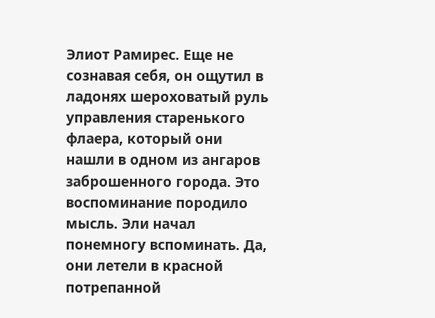Элиот Рамирес. Еще не сознавая себя, он ощутил в ладонях шероховатый руль управления старенького флаера, который они нашли в одном из ангаров заброшенного города. Это воспоминание породило мысль. Эли начал понемногу вспоминать. Да, они летели в красной потрепанной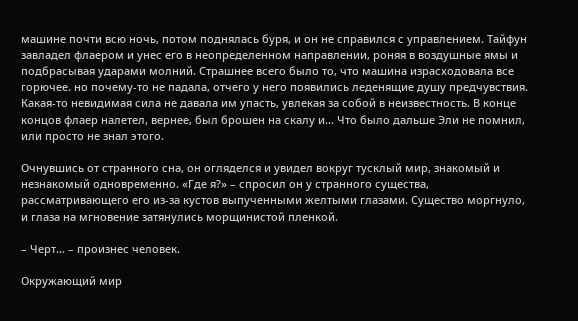машине почти всю ночь, потом поднялась буря, и он не справился с управлением. Тайфун завладел флаером и унес его в неопределенном направлении, роняя в воздушные ямы и подбрасывая ударами молний. Страшнее всего было то, что машина израсходовала все горючее. но почему-то не падала, отчего у него появились леденящие душу предчувствия. Какая-то невидимая сила не давала им упасть, увлекая за собой в неизвестность. В конце концов флаер налетел, вернее, был брошен на скалу и… Что было дальше Эли не помнил, или просто не знал этого.

Очнувшись от странного сна, он огляделся и увидел вокруг тусклый мир, знакомый и незнакомый одновременно. «Где я?» – спросил он у странного существа, рассматривающего его из-за кустов выпученными желтыми глазами. Существо моргнуло, и глаза на мгновение затянулись морщинистой пленкой.

– Черт… – произнес человек.

Окружающий мир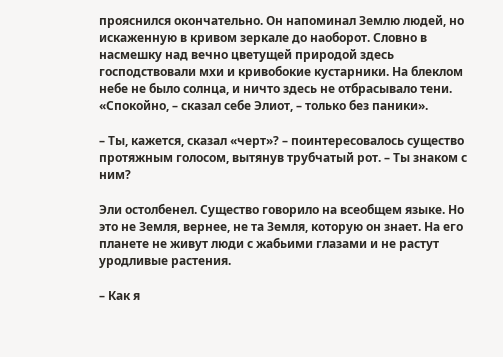прояснился окончательно. Он напоминал Землю людей, но искаженную в кривом зеркале до наоборот. Словно в насмешку над вечно цветущей природой здесь господствовали мхи и кривобокие кустарники. На блеклом небе не было солнца, и ничто здесь не отбрасывало тени. «Спокойно, – сказал себе Элиот, – только без паники».

– Ты, кажется, сказал «черт»? – поинтересовалось существо протяжным голосом, вытянув трубчатый рот. – Ты знаком с ним?

Эли остолбенел. Существо говорило на всеобщем языке. Но это не Земля, вернее, не та Земля, которую он знает. На его планете не живут люди с жабьими глазами и не растут уродливые растения.

– Как я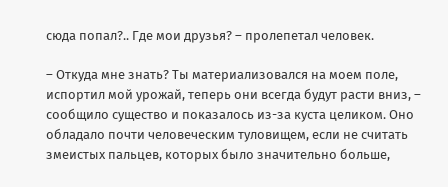сюда попал?.. Где мои друзья? – пролепетал человек.

– Откуда мне знать? Ты материализовался на моем поле, испортил мой урожай, теперь они всегда будут расти вниз, – сообщило существо и показалось из-за куста целиком. Оно обладало почти человеческим туловищем, если не считать змеистых пальцев, которых было значительно больше,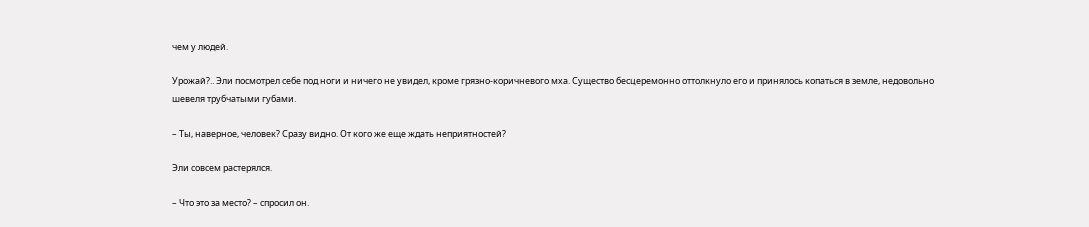чем у людей.

Урожай?.. Эли посмотрел себе под ноги и ничего не увидел, кроме грязно-коричневого мха. Существо бесцеремонно оттолкнуло его и принялось копаться в земле, недовольно шевеля трубчатыми губами.

– Ты, наверное, человек? Сразу видно. От кого же еще ждать неприятностей?

Эли совсем растерялся.

– Что это за место? – спросил он.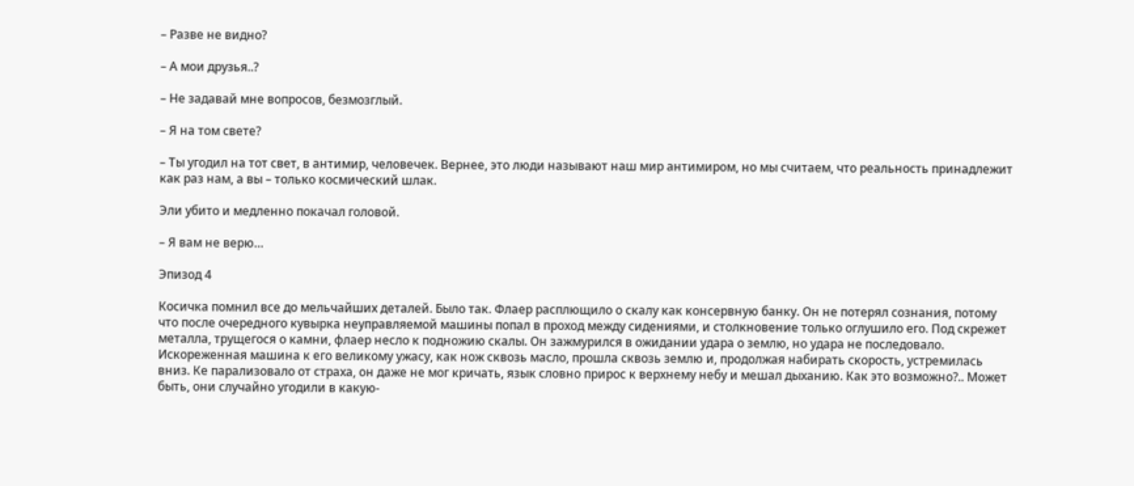– Разве не видно?

– А мои друзья..?

– Не задавай мне вопросов, безмозглый.

– Я на том свете?

– Ты угодил на тот свет, в антимир, человечек. Вернее, это люди называют наш мир антимиром, но мы считаем, что реальность принадлежит как раз нам, а вы – только космический шлак.

Эли убито и медленно покачал головой.

– Я вам не верю…

Эпизод 4

Косичка помнил все до мельчайших деталей. Было так. Флаер расплющило о скалу как консервную банку. Он не потерял сознания, потому что после очередного кувырка неуправляемой машины попал в проход между сидениями, и столкновение только оглушило его. Под скрежет металла, трущегося о камни, флаер несло к подножию скалы. Он зажмурился в ожидании удара о землю, но удара не последовало. Искореженная машина к его великому ужасу, как нож сквозь масло, прошла сквозь землю и, продолжая набирать скорость, устремилась вниз. Ке парализовало от страха, он даже не мог кричать, язык словно прирос к верхнему небу и мешал дыханию. Как это возможно?.. Может быть, они случайно угодили в какую-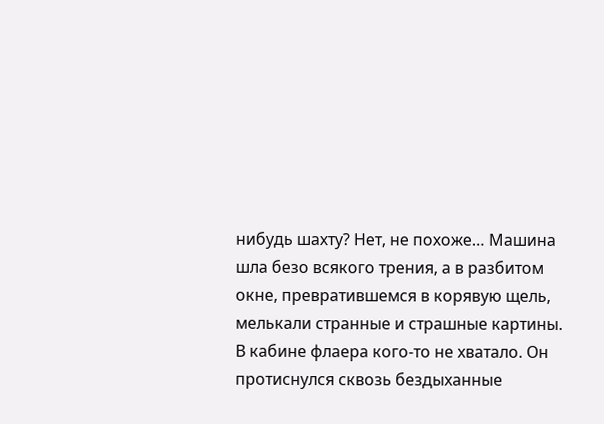нибудь шахту? Нет, не похоже… Машина шла безо всякого трения, а в разбитом окне, превратившемся в корявую щель, мелькали странные и страшные картины. В кабине флаера кого-то не хватало. Он протиснулся сквозь бездыханные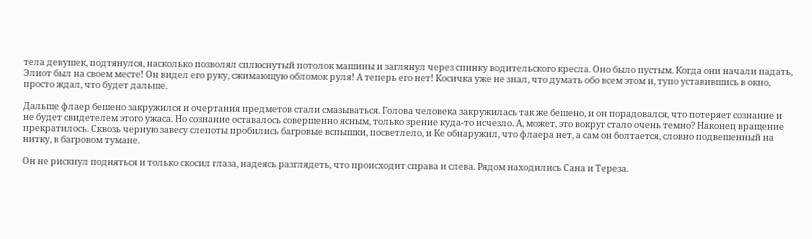тела девушек, подтянулся, насколько позволял сплюснутый потолок машины и заглянул через спинку водительского кресла. Оно было пустым. Когда они начали падать, Элиот был на своем месте! Он видел его руку, сжимающую обломок руля! А теперь его нет! Косичка уже не знал, что думать обо всем этом и, тупо уставившись в окно, просто ждал, что будет дальше.

Дальше флаер бешено закружился и очертания предметов стали смазываться. Голова человека закружилась так же бешено, и он порадовался, что потеряет сознание и не будет свидетелем этого ужаса. Но сознание оставалось совершенно ясным, только зрение куда-то исчезло. А, может, это вокруг стало очень темно? Наконец вращение прекратилось. Сквозь черную завесу слепоты пробились багровые вспышки, посветлело, и Ке обнаружил, что флаера нет, а сам он болтается, словно подвешенный на нитку, в багровом тумане.

Он не рискнул подняться и только скосил глаза, надеясь разглядеть, что происходит справа и слева. Рядом находились Сана и Тереза.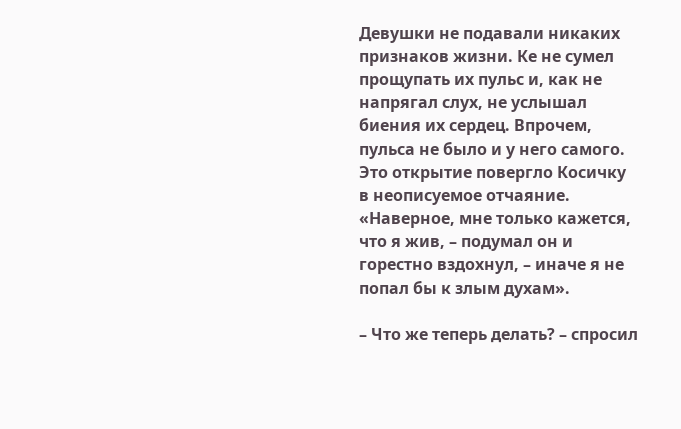Девушки не подавали никаких признаков жизни. Ке не сумел прощупать их пульс и, как не напрягал слух, не услышал биения их сердец. Впрочем, пульса не было и у него самого. Это открытие повергло Косичку в неописуемое отчаяние. «Наверное, мне только кажется, что я жив, – подумал он и горестно вздохнул, – иначе я не попал бы к злым духам».

– Что же теперь делать? – спросил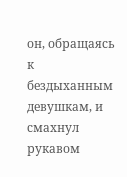он, обращаясь к бездыханным девушкам, и смахнул рукавом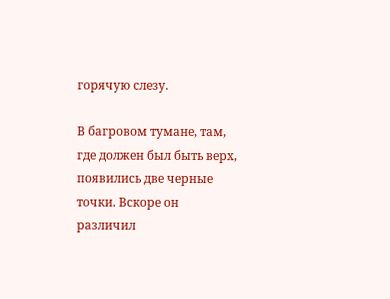горячую слезу.

В багровом тумане, там, где должен был быть верх, появились две черные точки. Вскоре он различил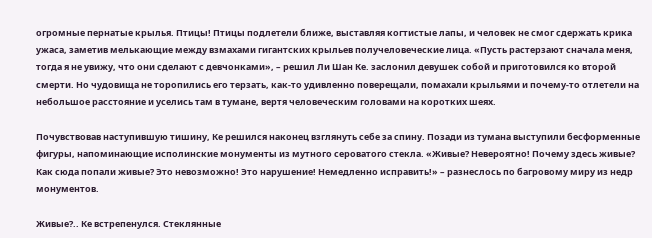огромные пернатые крылья. Птицы! Птицы подлетели ближе, выставляя когтистые лапы, и человек не смог сдержать крика ужаса, заметив мелькающие между взмахами гигантских крыльев получеловеческие лица. «Пусть растерзают сначала меня, тогда я не увижу, что они сделают с девчонками», – решил Ли Шан Ке. заслонил девушек собой и приготовился ко второй смерти. Но чудовища не торопились его терзать, как-то удивленно поверещали, помахали крыльями и почему-то отлетели на небольшое расстояние и уселись там в тумане, вертя человеческим головами на коротких шеях.

Почувствовав наступившую тишину, Ке решился наконец взглянуть себе за спину. Позади из тумана выступили бесформенные фигуры, напоминающие исполинские монументы из мутного сероватого стекла. «Живые? Невероятно! Почему здесь живые? Как сюда попали живые? Это невозможно! Это нарушение! Немедленно исправить!» – разнеслось по багровому миру из недр монументов.

Живые?.. Ке встрепенулся. Стеклянные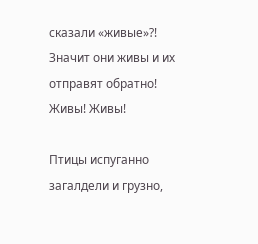сказали «живые»?! Значит они живы и их отправят обратно! Живы! Живы!

Птицы испуганно загалдели и грузно,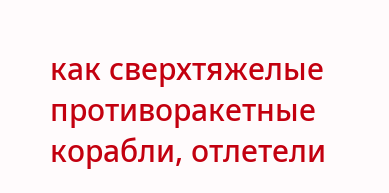как сверхтяжелые противоракетные корабли, отлетели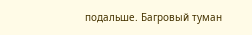подальше. Багровый туман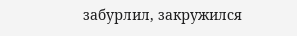забурлил, закружился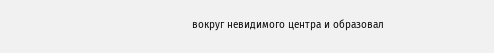вокруг невидимого центра и образовал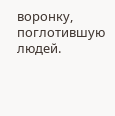воронку, поглотившую людей.